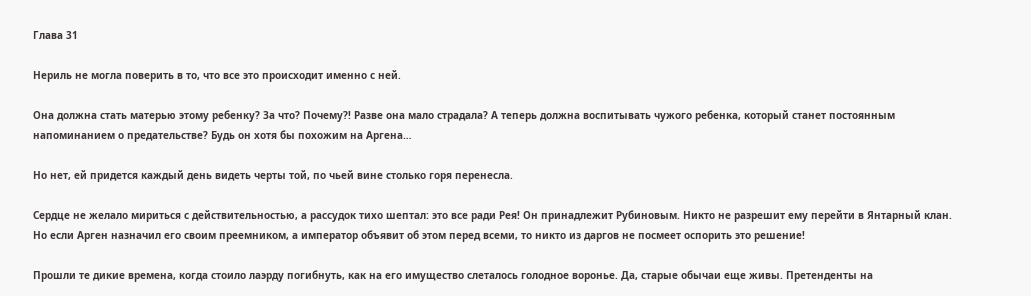Глава 31

Нериль не могла поверить в то, что все это происходит именно с ней.

Она должна стать матерью этому ребенку? За что? Почему?! Разве она мало страдала? А теперь должна воспитывать чужого ребенка, который станет постоянным напоминанием о предательстве? Будь он хотя бы похожим на Аргена…

Но нет, ей придется каждый день видеть черты той, по чьей вине столько горя перенесла.

Сердце не желало мириться с действительностью, а рассудок тихо шептал: это все ради Рея! Он принадлежит Рубиновым. Никто не разрешит ему перейти в Янтарный клан. Но если Арген назначил его своим преемником, а император объявит об этом перед всеми, то никто из даргов не посмеет оспорить это решение!

Прошли те дикие времена, когда стоило лаэрду погибнуть, как на его имущество слеталось голодное воронье. Да, старые обычаи еще живы. Претенденты на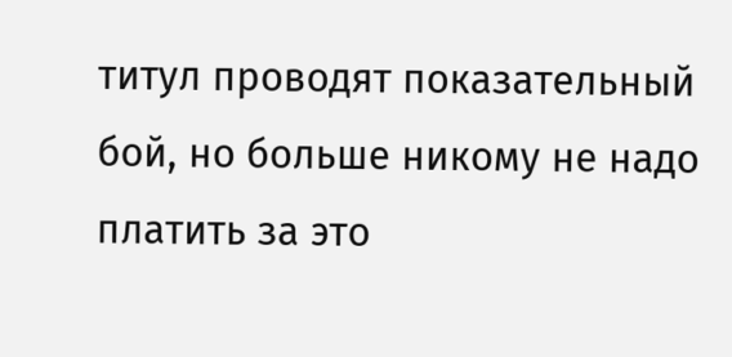титул проводят показательный бой, но больше никому не надо платить за это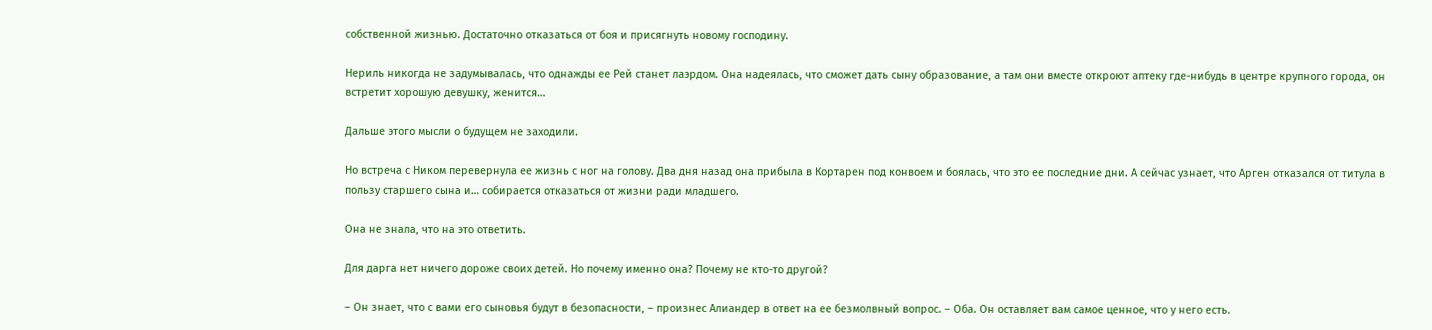собственной жизнью. Достаточно отказаться от боя и присягнуть новому господину.

Нериль никогда не задумывалась, что однажды ее Рей станет лаэрдом. Она надеялась, что сможет дать сыну образование, а там они вместе откроют аптеку где-нибудь в центре крупного города, он встретит хорошую девушку, женится…

Дальше этого мысли о будущем не заходили.

Но встреча с Ником перевернула ее жизнь с ног на голову. Два дня назад она прибыла в Кортарен под конвоем и боялась, что это ее последние дни. А сейчас узнает, что Арген отказался от титула в пользу старшего сына и… собирается отказаться от жизни ради младшего.

Она не знала, что на это ответить.

Для дарга нет ничего дороже своих детей. Но почему именно она? Почему не кто-то другой?

– Он знает, что с вами его сыновья будут в безопасности, – произнес Алиандер в ответ на ее безмолвный вопрос. – Оба. Он оставляет вам самое ценное, что у него есть.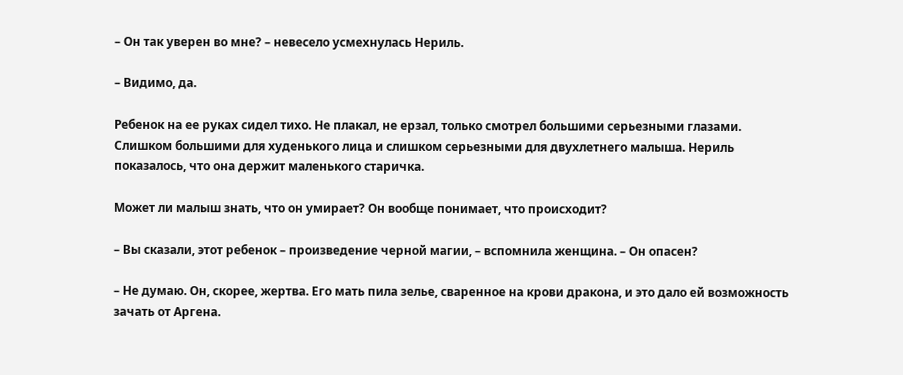– Он так уверен во мне? – невесело усмехнулась Нериль.

– Видимо, да.

Ребенок на ее руках сидел тихо. Не плакал, не ерзал, только смотрел большими серьезными глазами. Слишком большими для худенького лица и слишком серьезными для двухлетнего малыша. Нериль показалось, что она держит маленького старичка.

Может ли малыш знать, что он умирает? Он вообще понимает, что происходит?

– Вы сказали, этот ребенок – произведение черной магии, – вспомнила женщина. – Он опасен?

– Не думаю. Он, скорее, жертва. Его мать пила зелье, сваренное на крови дракона, и это дало ей возможность зачать от Аргена.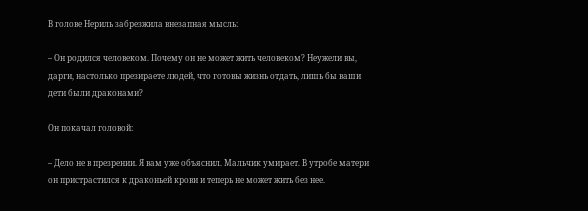В голове Нериль забрезжила внезапная мысль:

– Он родился человеком. Почему он не может жить человеком? Неужели вы, дарги, настолько презираете людей, что готовы жизнь отдать, лишь бы ваши дети были драконами?

Он покачал головой:

– Дело не в презрении. Я вам уже объяснил. Мальчик умирает. В утробе матери он пристрастился к драконьей крови и теперь не может жить без нее.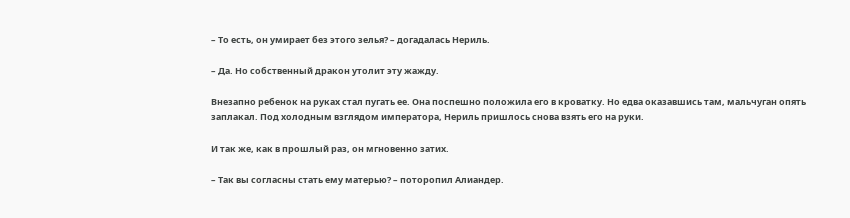– То есть, он умирает без этого зелья? – догадалась Нериль.

– Да. Но собственный дракон утолит эту жажду.

Внезапно ребенок на руках стал пугать ее. Она поспешно положила его в кроватку. Но едва оказавшись там, мальчуган опять заплакал. Под холодным взглядом императора, Нериль пришлось снова взять его на руки.

И так же, как в прошлый раз, он мгновенно затих.

– Так вы согласны стать ему матерью? – поторопил Алиандер.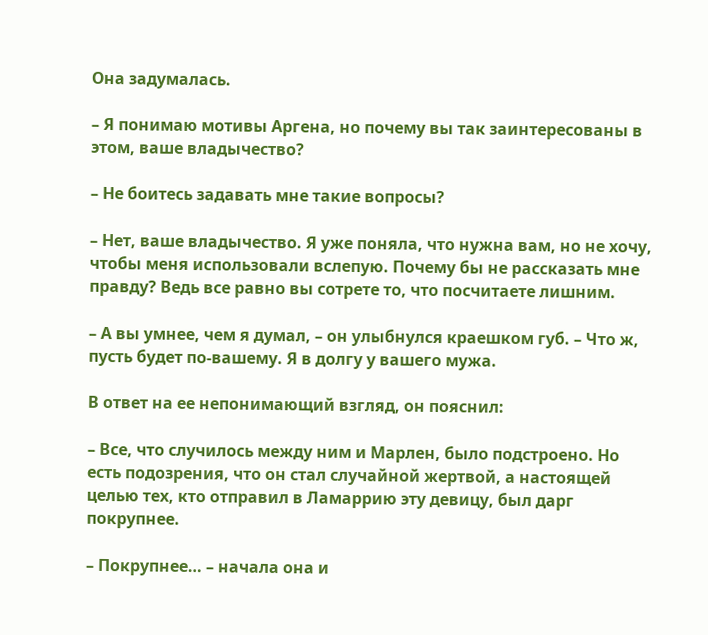Она задумалась.

– Я понимаю мотивы Аргена, но почему вы так заинтересованы в этом, ваше владычество?

– Не боитесь задавать мне такие вопросы?

– Нет, ваше владычество. Я уже поняла, что нужна вам, но не хочу, чтобы меня использовали вслепую. Почему бы не рассказать мне правду? Ведь все равно вы сотрете то, что посчитаете лишним.

– А вы умнее, чем я думал, – он улыбнулся краешком губ. – Что ж, пусть будет по-вашему. Я в долгу у вашего мужа.

В ответ на ее непонимающий взгляд, он пояснил:

– Все, что случилось между ним и Марлен, было подстроено. Но есть подозрения, что он стал случайной жертвой, а настоящей целью тех, кто отправил в Ламаррию эту девицу, был дарг покрупнее.

– Покрупнее… – начала она и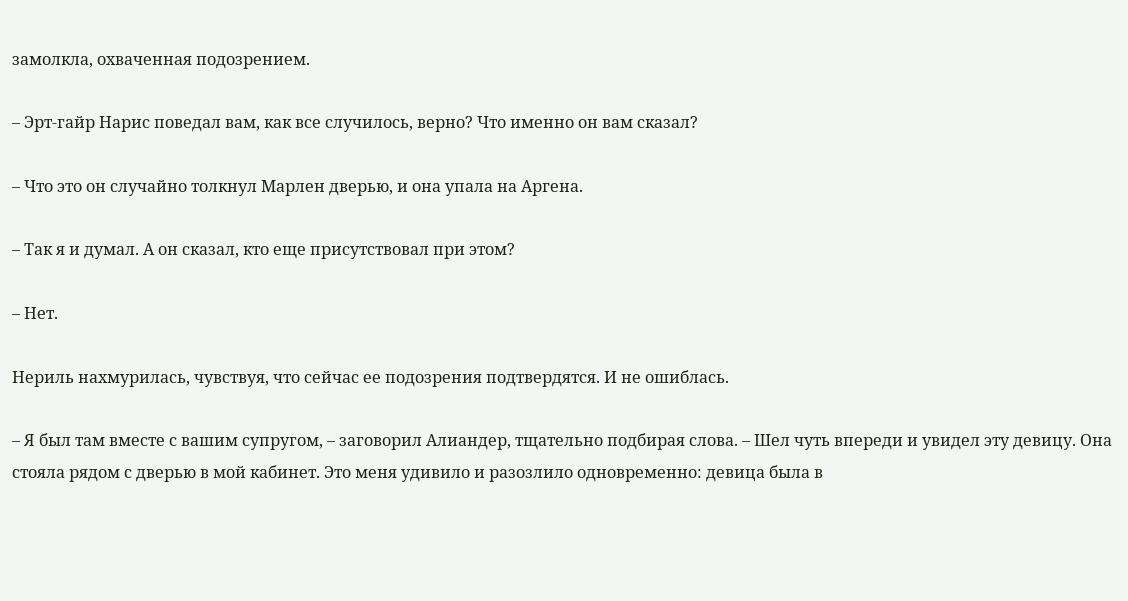замолкла, охваченная подозрением.

– Эрт-гайр Нарис поведал вам, как все случилось, верно? Что именно он вам сказал?

– Что это он случайно толкнул Марлен дверью, и она упала на Аргена.

– Так я и думал. А он сказал, кто еще присутствовал при этом?

– Нет.

Нериль нахмурилась, чувствуя, что сейчас ее подозрения подтвердятся. И не ошиблась.

– Я был там вместе с вашим супругом, – заговорил Алиандер, тщательно подбирая слова. – Шел чуть впереди и увидел эту девицу. Она стояла рядом с дверью в мой кабинет. Это меня удивило и разозлило одновременно: девица была в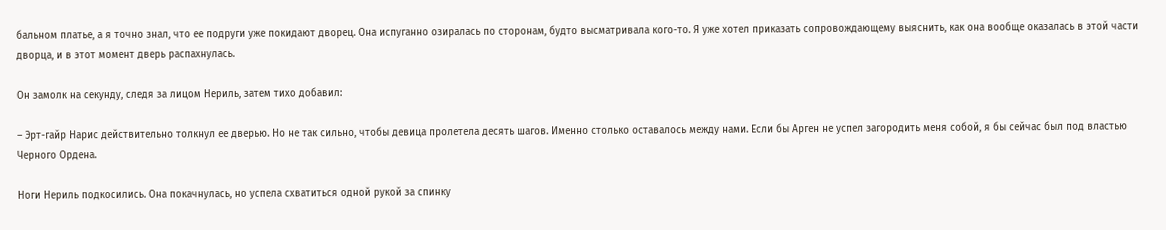бальном платье, а я точно знал, что ее подруги уже покидают дворец. Она испуганно озиралась по сторонам, будто высматривала кого-то. Я уже хотел приказать сопровождающему выяснить, как она вообще оказалась в этой части дворца, и в этот момент дверь распахнулась.

Он замолк на секунду, следя за лицом Нериль, затем тихо добавил:

– Эрт-гайр Нарис действительно толкнул ее дверью. Но не так сильно, чтобы девица пролетела десять шагов. Именно столько оставалось между нами. Если бы Арген не успел загородить меня собой, я бы сейчас был под властью Черного Ордена.

Ноги Нериль подкосились. Она покачнулась, но успела схватиться одной рукой за спинку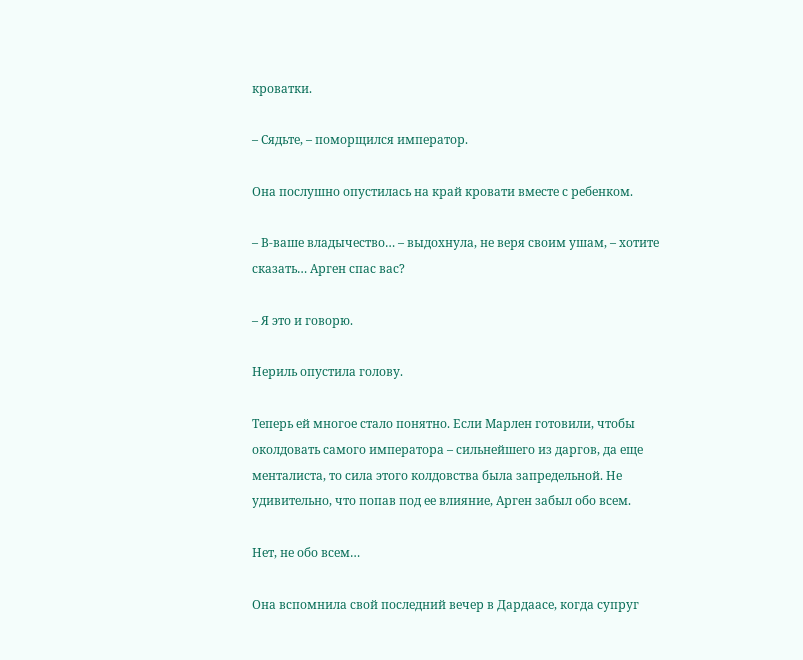кроватки.

– Сядьте, – поморщился император.

Она послушно опустилась на край кровати вместе с ребенком.

– В-ваше владычество… – выдохнула, не веря своим ушам, – хотите сказать… Арген спас вас?

– Я это и говорю.

Нериль опустила голову.

Теперь ей многое стало понятно. Если Марлен готовили, чтобы околдовать самого императора – сильнейшего из даргов, да еще менталиста, то сила этого колдовства была запредельной. Не удивительно, что попав под ее влияние, Арген забыл обо всем.

Нет, не обо всем…

Она вспомнила свой последний вечер в Дардаасе, когда супруг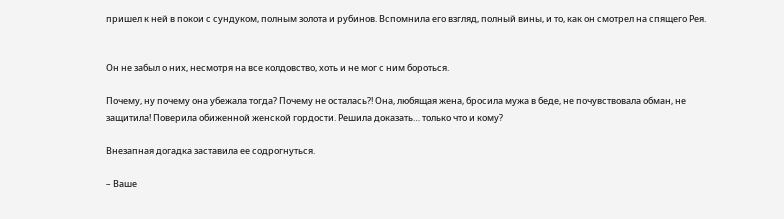пришел к ней в покои с сундуком, полным золота и рубинов. Вспомнила его взгляд, полный вины, и то, как он смотрел на спящего Рея.


Он не забыл о них, несмотря на все колдовство, хоть и не мог с ним бороться.

Почему, ну почему она убежала тогда? Почему не осталась?! Она, любящая жена, бросила мужа в беде, не почувствовала обман, не защитила! Поверила обиженной женской гордости. Решила доказать… только что и кому?

Внезапная догадка заставила ее содрогнуться.

– Ваше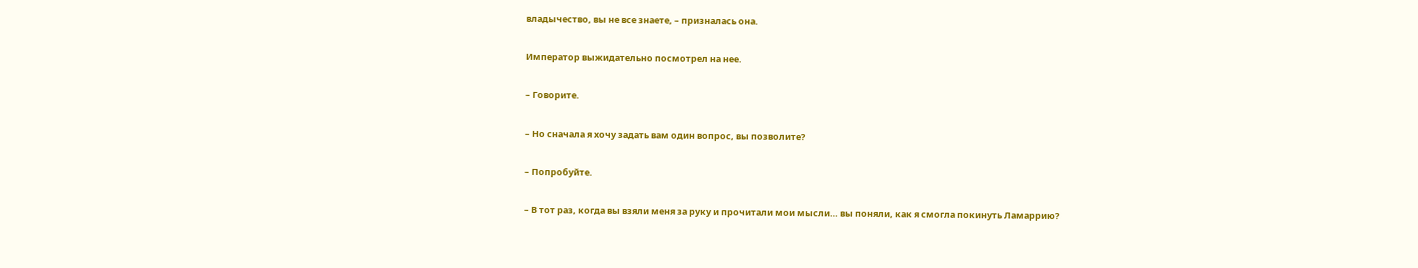владычество, вы не все знаете, – призналась она.

Император выжидательно посмотрел на нее.

– Говорите.

– Но сначала я хочу задать вам один вопрос, вы позволите?

– Попробуйте.

– В тот раз, когда вы взяли меня за руку и прочитали мои мысли… вы поняли, как я смогла покинуть Ламаррию?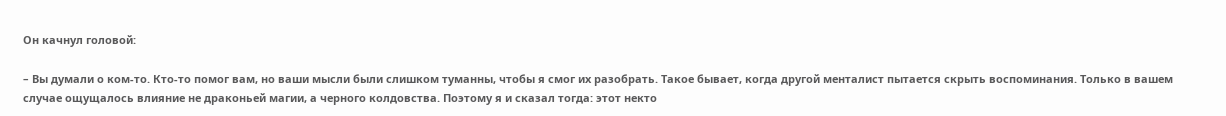Он качнул головой:

– Вы думали о ком-то. Кто-то помог вам, но ваши мысли были слишком туманны, чтобы я смог их разобрать. Такое бывает, когда другой менталист пытается скрыть воспоминания. Только в вашем случае ощущалось влияние не драконьей магии, а черного колдовства. Поэтому я и сказал тогда: этот некто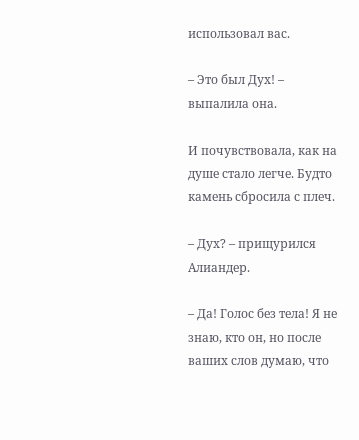использовал вас.

– Это был Дух! – выпалила она.

И почувствовала, как на душе стало легче. Будто камень сбросила с плеч.

– Дух? – прищурился Алиандер.

– Да! Голос без тела! Я не знаю, кто он, но после ваших слов думаю, что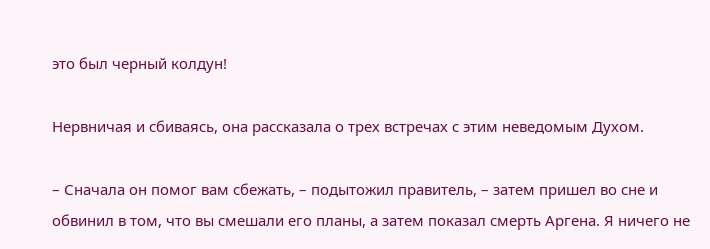это был черный колдун!

Нервничая и сбиваясь, она рассказала о трех встречах с этим неведомым Духом.

– Сначала он помог вам сбежать, – подытожил правитель, – затем пришел во сне и обвинил в том, что вы смешали его планы, а затем показал смерть Аргена. Я ничего не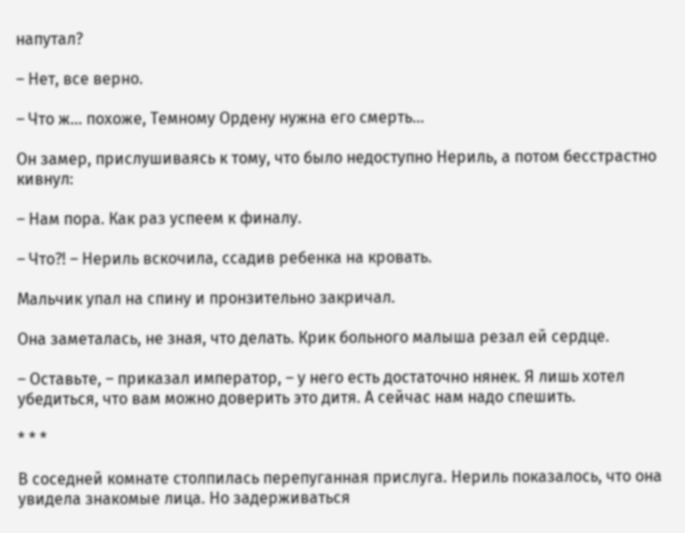напутал?

– Нет, все верно.

– Что ж… похоже, Темному Ордену нужна его смерть…

Он замер, прислушиваясь к тому, что было недоступно Нериль, а потом бесстрастно кивнул:

– Нам пора. Как раз успеем к финалу.

– Что?! – Нериль вскочила, ссадив ребенка на кровать.

Мальчик упал на спину и пронзительно закричал.

Она заметалась, не зная, что делать. Крик больного малыша резал ей сердце.

– Оставьте, – приказал император, – у него есть достаточно нянек. Я лишь хотел убедиться, что вам можно доверить это дитя. А сейчас нам надо спешить.

* * *

В соседней комнате столпилась перепуганная прислуга. Нериль показалось, что она увидела знакомые лица. Но задерживаться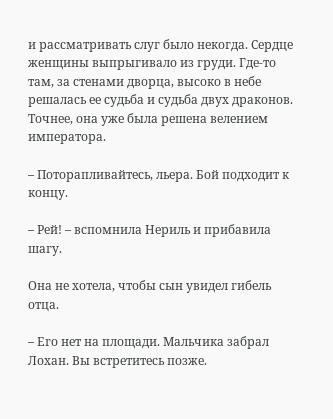и рассматривать слуг было некогда. Сердце женщины выпрыгивало из груди. Где-то там, за стенами дворца, высоко в небе решалась ее судьба и судьба двух драконов. Точнее, она уже была решена велением императора.

– Поторапливайтесь, льера. Бой подходит к концу.

– Рей! – вспомнила Нериль и прибавила шагу.

Она не хотела, чтобы сын увидел гибель отца.

– Его нет на площади. Мальчика забрал Лохан. Вы встретитесь позже.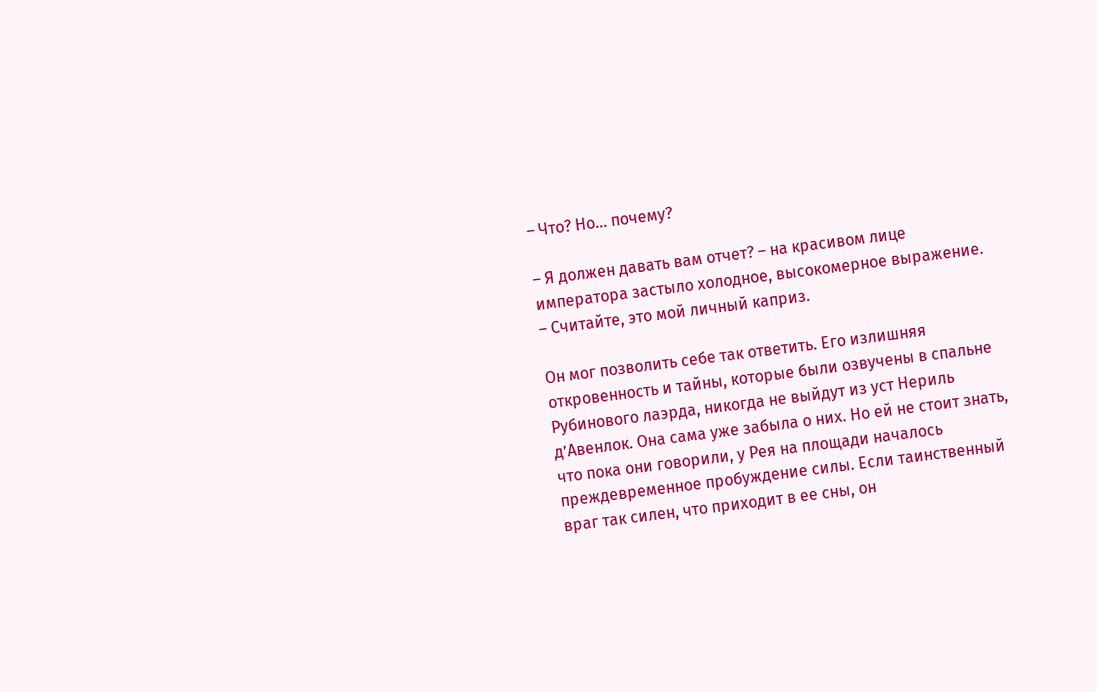– Что? Но… почему?

– Я должен давать вам отчет? – на красивом лице императора застыло холодное, высокомерное выражение. – Считайте, это мой личный каприз.

Он мог позволить себе так ответить. Его излишняя откровенность и тайны, которые были озвучены в спальне Рубинового лаэрда, никогда не выйдут из уст Нериль д’Авенлок. Она сама уже забыла о них. Но ей не стоит знать, что пока они говорили, у Рея на площади началось преждевременное пробуждение силы. Если таинственный враг так силен, что приходит в ее сны, он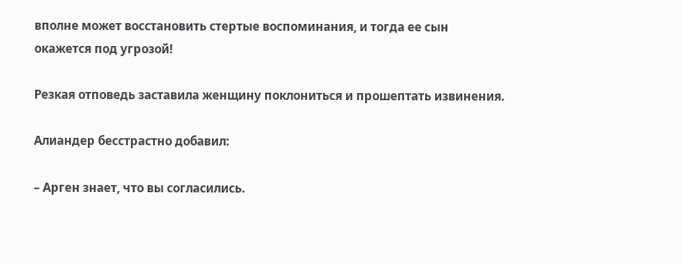вполне может восстановить стертые воспоминания, и тогда ее сын окажется под угрозой!

Резкая отповедь заставила женщину поклониться и прошептать извинения.

Алиандер бесстрастно добавил:

– Арген знает, что вы согласились.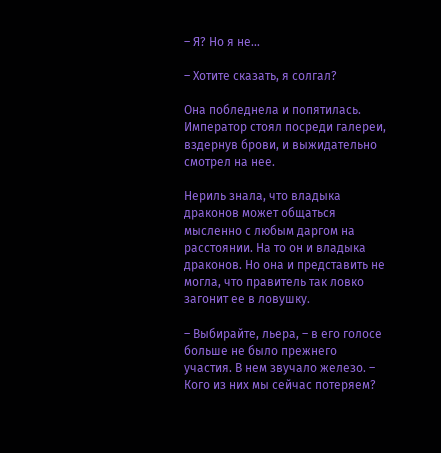– Я? Но я не…

– Хотите сказать, я солгал?

Она побледнела и попятилась. Император стоял посреди галереи, вздернув брови, и выжидательно смотрел на нее.

Нериль знала, что владыка драконов может общаться мысленно с любым даргом на расстоянии. На то он и владыка драконов. Но она и представить не могла, что правитель так ловко загонит ее в ловушку.

– Выбирайте, льера, – в его голосе больше не было прежнего участия. В нем звучало железо. – Кого из них мы сейчас потеряем?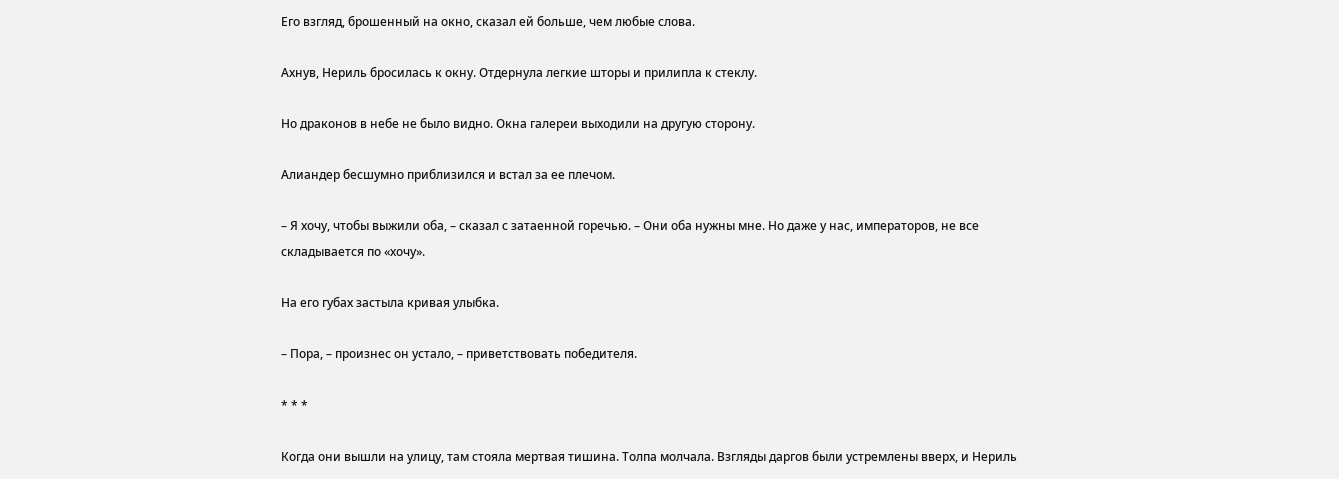Его взгляд, брошенный на окно, сказал ей больше, чем любые слова.

Ахнув, Нериль бросилась к окну. Отдернула легкие шторы и прилипла к стеклу.

Но драконов в небе не было видно. Окна галереи выходили на другую сторону.

Алиандер бесшумно приблизился и встал за ее плечом.

– Я хочу, чтобы выжили оба, – сказал с затаенной горечью. – Они оба нужны мне. Но даже у нас, императоров, не все складывается по «хочу».

На его губах застыла кривая улыбка.

– Пора, – произнес он устало, – приветствовать победителя.

* * *

Когда они вышли на улицу, там стояла мертвая тишина. Толпа молчала. Взгляды даргов были устремлены вверх, и Нериль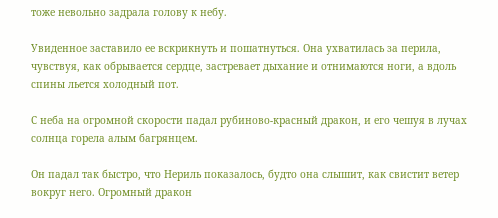тоже невольно задрала голову к небу.

Увиденное заставило ее вскрикнуть и пошатнуться. Она ухватилась за перила, чувствуя, как обрывается сердце, застревает дыхание и отнимаются ноги, а вдоль спины льется холодный пот.

С неба на огромной скорости падал рубиново-красный дракон, и его чешуя в лучах солнца горела алым багрянцем.

Он падал так быстро, что Нериль показалось, будто она слышит, как свистит ветер вокруг него. Огромный дракон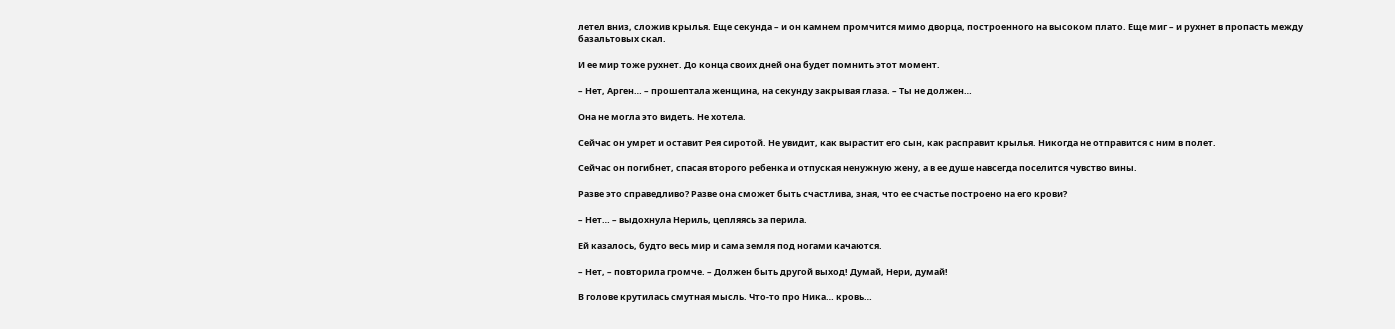летел вниз, сложив крылья. Еще секунда – и он камнем промчится мимо дворца, построенного на высоком плато. Еще миг – и рухнет в пропасть между базальтовых скал.

И ее мир тоже рухнет. До конца своих дней она будет помнить этот момент.

– Нет, Арген… – прошептала женщина, на секунду закрывая глаза. – Ты не должен…

Она не могла это видеть. Не хотела.

Сейчас он умрет и оставит Рея сиротой. Не увидит, как вырастит его сын, как расправит крылья. Никогда не отправится с ним в полет.

Сейчас он погибнет, спасая второго ребенка и отпуская ненужную жену, а в ее душе навсегда поселится чувство вины.

Разве это справедливо? Разве она сможет быть счастлива, зная, что ее счастье построено на его крови?

– Нет… – выдохнула Нериль, цепляясь за перила.

Ей казалось, будто весь мир и сама земля под ногами качаются.

– Нет, – повторила громче. – Должен быть другой выход! Думай, Нери, думай!

В голове крутилась смутная мысль. Что-то про Ника… кровь…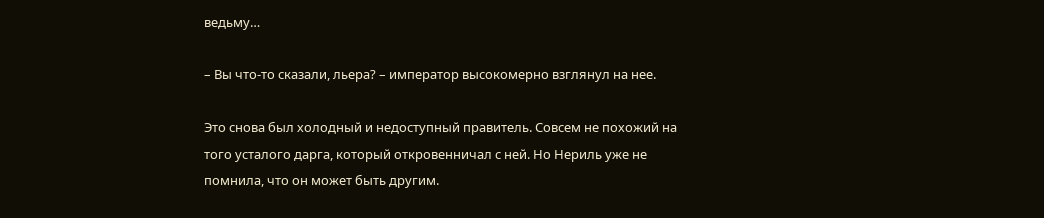ведьму…

– Вы что-то сказали, льера? – император высокомерно взглянул на нее.

Это снова был холодный и недоступный правитель. Совсем не похожий на того усталого дарга, который откровенничал с ней. Но Нериль уже не помнила, что он может быть другим.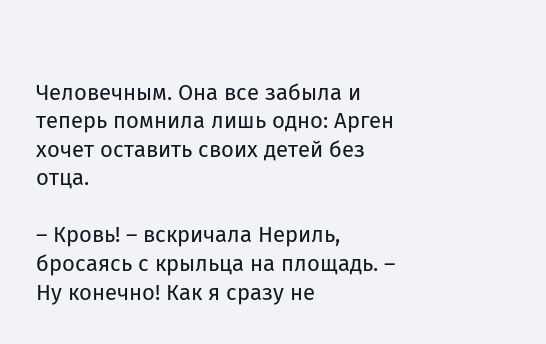Человечным. Она все забыла и теперь помнила лишь одно: Арген хочет оставить своих детей без отца.

– Кровь! – вскричала Нериль, бросаясь с крыльца на площадь. – Ну конечно! Как я сразу не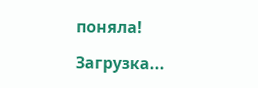поняла!

Загрузка...